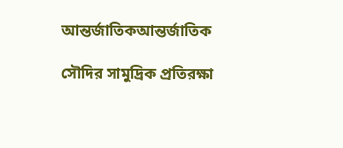আন্তর্জাতিকআন্তর্জাতিক

সৌদির সামুদ্রিক প্রতিরক্ষা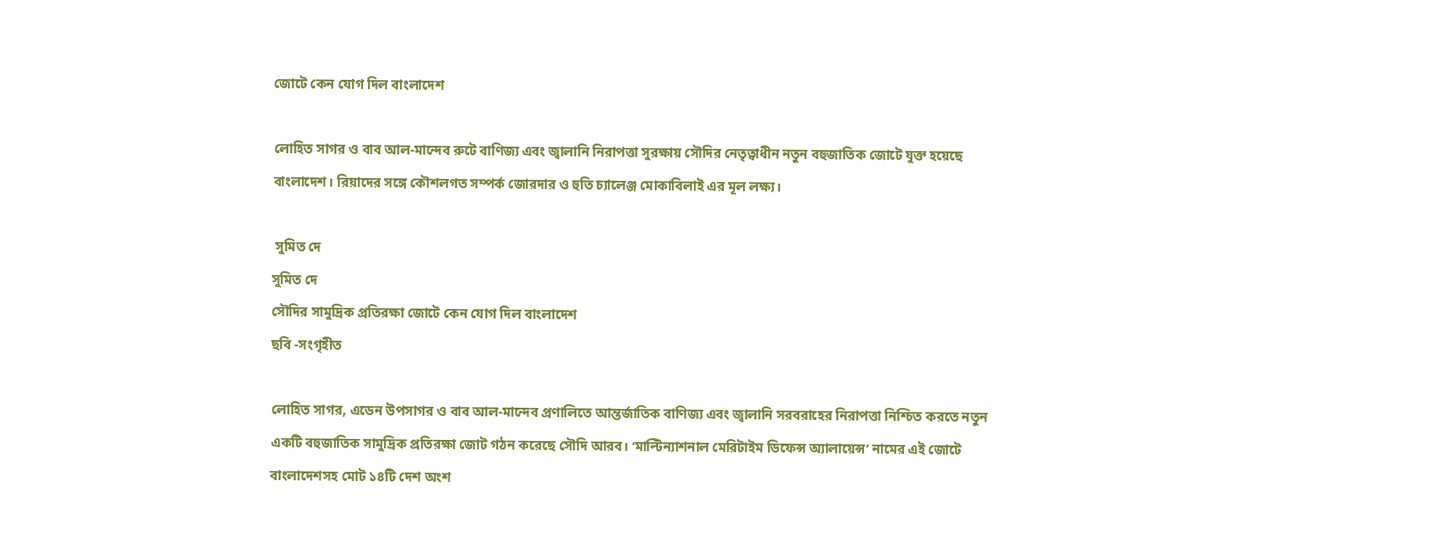জোটে কেন যোগ দিল বাংলাদেশ

লোহিত সাগর ও বাব আল-মান্দেব রুটে বাণিজ্য এবং জ্বালানি নিরাপত্তা সুরক্ষায় সৌদির নেতৃত্বাধীন নতুন বহুজাতিক জোটে যুক্ত হয়েছে বাংলাদেশ। রিয়াদের সঙ্গে কৌশলগত সম্পর্ক জোরদার ও হুতি চ্যালেঞ্জ মোকাবিলাই এর মূল লক্ষ্য।

 সুমিত দে
সুমিত দে
সৌদির সামুদ্রিক প্রতিরক্ষা জোটে কেন যোগ দিল বাংলাদেশ
ছবি -সংগৃহীত

লোহিত সাগর, এডেন উপসাগর ও বাব আল-মান্দেব প্রণালিতে আন্তর্জাতিক বাণিজ্য এবং জ্বালানি সরবরাহের নিরাপত্তা নিশ্চিত করতে নতুন একটি বহুজাতিক সামুদ্রিক প্রতিরক্ষা জোট গঠন করেছে সৌদি আরব। ‘মাল্টিন্যাশনাল মেরিটাইম ডিফেন্স অ্যালায়েন্স’ নামের এই জোটে বাংলাদেশসহ মোট ১৪টি দেশ অংশ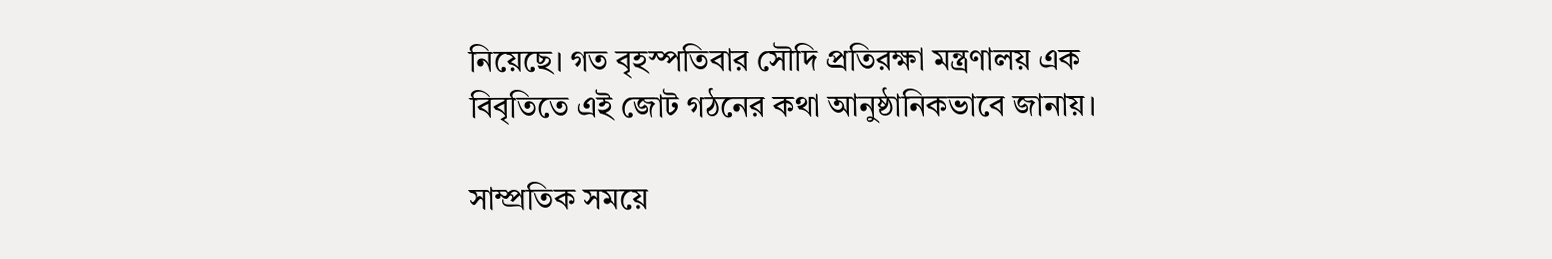নিয়েছে। গত বৃহস্পতিবার সৌদি প্রতিরক্ষা মন্ত্রণালয় এক বিবৃতিতে এই জোট গঠনের কথা আনুষ্ঠানিকভাবে জানায়।

সাম্প্রতিক সময়ে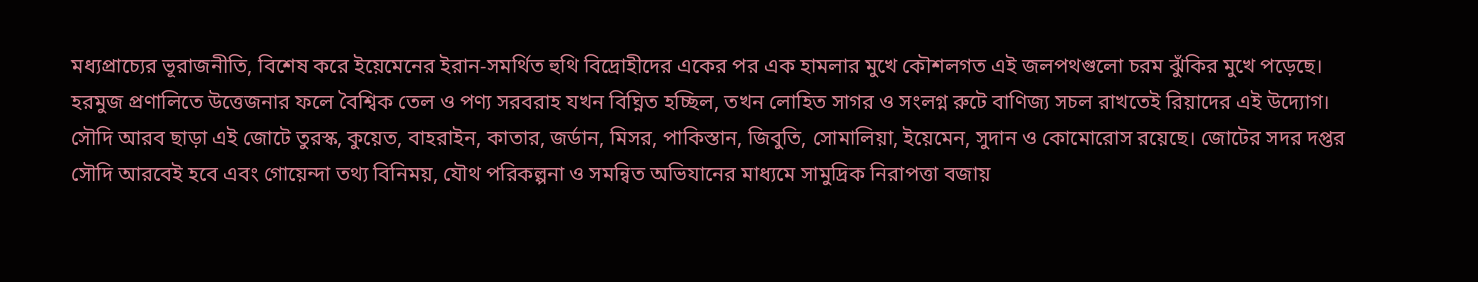মধ্যপ্রাচ্যের ভূরাজনীতি, বিশেষ করে ইয়েমেনের ইরান-সমর্থিত হুথি বিদ্রোহীদের একের পর এক হামলার মুখে কৌশলগত এই জলপথগুলো চরম ঝুঁকির মুখে পড়েছে। হরমুজ প্রণালিতে উত্তেজনার ফলে বৈশ্বিক তেল ও পণ্য সরবরাহ যখন বিঘ্নিত হচ্ছিল, তখন লোহিত সাগর ও সংলগ্ন রুটে বাণিজ্য সচল রাখতেই রিয়াদের এই উদ্যোগ। সৌদি আরব ছাড়া এই জোটে তুরস্ক, কুয়েত, বাহরাইন, কাতার, জর্ডান, মিসর, পাকিস্তান, জিবুতি, সোমালিয়া, ইয়েমেন, সুদান ও কোমোরোস রয়েছে। জোটের সদর দপ্তর সৌদি আরবেই হবে এবং গোয়েন্দা তথ্য বিনিময়, যৌথ পরিকল্পনা ও সমন্বিত অভিযানের মাধ্যমে সামুদ্রিক নিরাপত্তা বজায়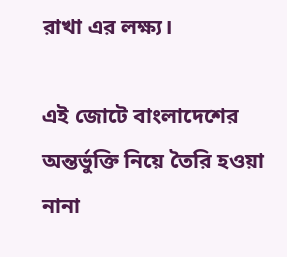রাখা এর লক্ষ্য।

এই জোটে বাংলাদেশের অন্তর্ভুক্তি নিয়ে তৈরি হওয়া নানা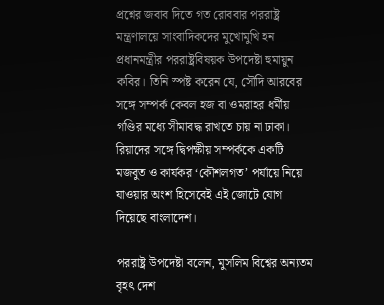প্রশ্নের জবাব দিতে গত রোববার পররাষ্ট্র মন্ত্রণালয়ে সাংবাদিকদের মুখোমুখি হন প্রধানমন্ত্রীর পররাষ্ট্রবিষয়ক উপদেষ্টা হুমায়ুন কবির। তিনি স্পষ্ট করেন যে, সৌদি আরবের সঙ্গে সম্পর্ক কেবল হজ বা ওমরাহর ধর্মীয় গণ্ডির মধ্যে সীমাবদ্ধ রাখতে চায় না ঢাকা। রিয়াদের সঙ্গে দ্বিপক্ষীয় সম্পর্ককে একটি মজবুত ও কার্যকর ‘কৌশলগত’ পর্যায়ে নিয়ে যাওয়ার অংশ হিসেবেই এই জোটে যোগ দিয়েছে বাংলাদেশ।

পররাষ্ট্র উপদেষ্টা বলেন, মুসলিম বিশ্বের অন্যতম বৃহৎ দেশ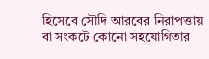হিসেবে সৌদি আরবের নিরাপত্তায় বা সংকটে কোনো সহযোগিতার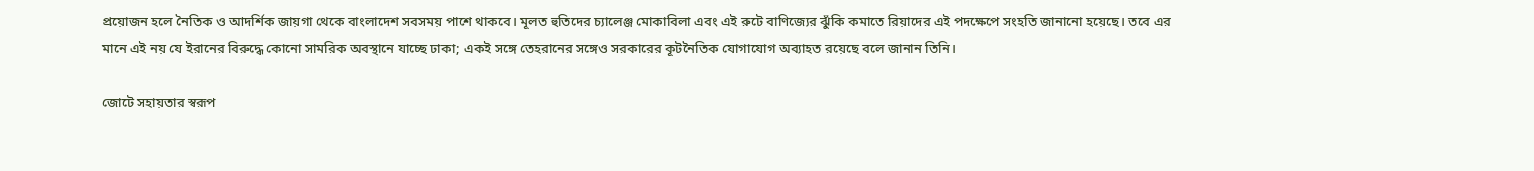প্রয়োজন হলে নৈতিক ও আদর্শিক জায়গা থেকে বাংলাদেশ সবসময় পাশে থাকবে। মূলত হুতিদের চ্যালেঞ্জ মোকাবিলা এবং এই রুটে বাণিজ্যের ঝুঁকি কমাতে রিয়াদের এই পদক্ষেপে সংহতি জানানো হয়েছে। তবে এর মানে এই নয় যে ইরানের বিরুদ্ধে কোনো সামরিক অবস্থানে যাচ্ছে ঢাকা; একই সঙ্গে তেহরানের সঙ্গেও সরকারের কূটনৈতিক যোগাযোগ অব্যাহত রয়েছে বলে জানান তিনি।

জোটে সহায়তার স্বরূপ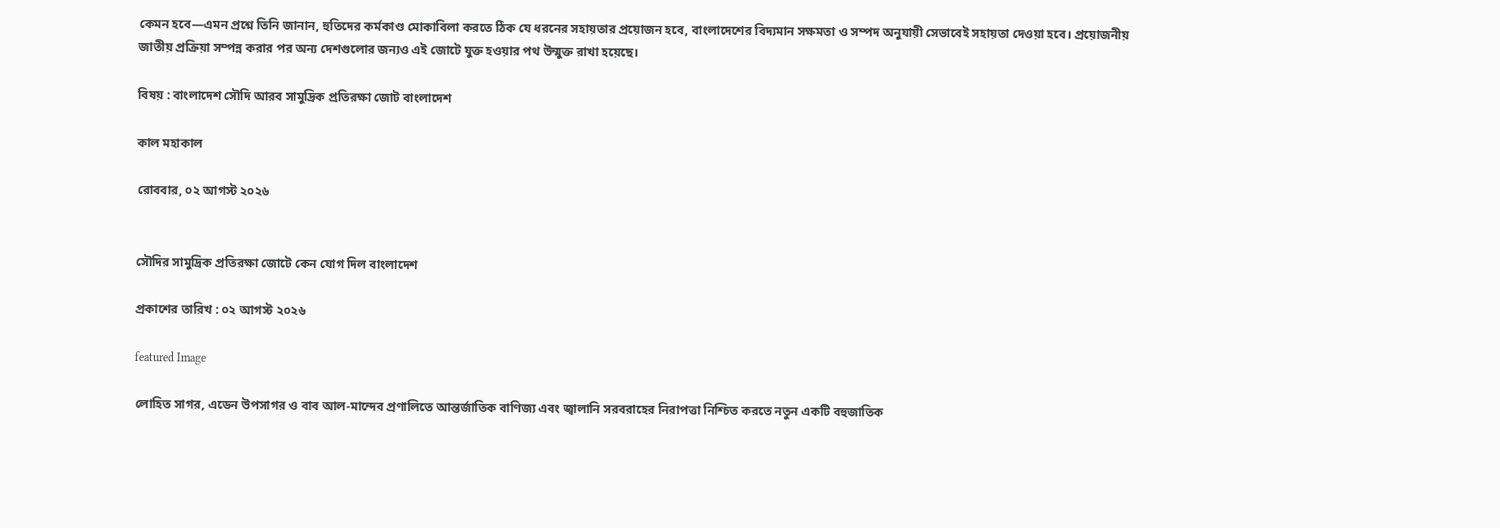কেমন হবে—এমন প্রশ্নে তিনি জানান, হুতিদের কর্মকাণ্ড মোকাবিলা করতে ঠিক যে ধরনের সহায়তার প্রয়োজন হবে, বাংলাদেশের বিদ্যমান সক্ষমতা ও সম্পদ অনুযায়ী সেভাবেই সহায়তা দেওয়া হবে। প্রয়োজনীয় জাতীয় প্রক্রিয়া সম্পন্ন করার পর অন্য দেশগুলোর জন্যও এই জোটে যুক্ত হওয়ার পথ উন্মুক্ত রাখা হয়েছে।

বিষয় : বাংলাদেশ সৌদি আরব সামুদ্রিক প্রতিরক্ষা জোট বাংলাদেশ

কাল মহাকাল

রোববার, ০২ আগস্ট ২০২৬


সৌদির সামুদ্রিক প্রতিরক্ষা জোটে কেন যোগ দিল বাংলাদেশ

প্রকাশের তারিখ : ০২ আগস্ট ২০২৬

featured Image

লোহিত সাগর, এডেন উপসাগর ও বাব আল-মান্দেব প্রণালিতে আন্তর্জাতিক বাণিজ্য এবং জ্বালানি সরবরাহের নিরাপত্তা নিশ্চিত করতে নতুন একটি বহুজাতিক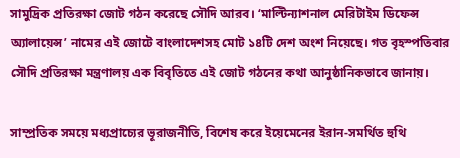সামুদ্রিক প্রতিরক্ষা জোট গঠন করেছে সৌদি আরব। ‘মাল্টিন্যাশনাল মেরিটাইম ডিফেন্স অ্যালায়েন্স’ নামের এই জোটে বাংলাদেশসহ মোট ১৪টি দেশ অংশ নিয়েছে। গত বৃহস্পতিবার সৌদি প্রতিরক্ষা মন্ত্রণালয় এক বিবৃতিতে এই জোট গঠনের কথা আনুষ্ঠানিকভাবে জানায়।

সাম্প্রতিক সময়ে মধ্যপ্রাচ্যের ভূরাজনীতি, বিশেষ করে ইয়েমেনের ইরান-সমর্থিত হুথি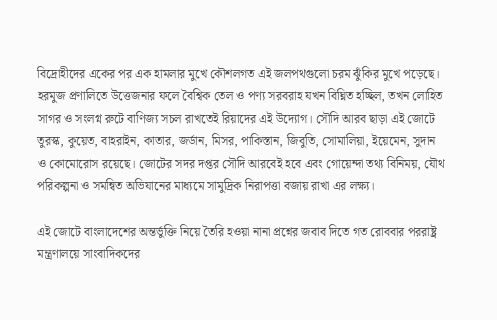বিদ্রোহীদের একের পর এক হামলার মুখে কৌশলগত এই জলপথগুলো চরম ঝুঁকির মুখে পড়েছে। হরমুজ প্রণালিতে উত্তেজনার ফলে বৈশ্বিক তেল ও পণ্য সরবরাহ যখন বিঘ্নিত হচ্ছিল, তখন লোহিত সাগর ও সংলগ্ন রুটে বাণিজ্য সচল রাখতেই রিয়াদের এই উদ্যোগ। সৌদি আরব ছাড়া এই জোটে তুরস্ক, কুয়েত, বাহরাইন, কাতার, জর্ডান, মিসর, পাকিস্তান, জিবুতি, সোমালিয়া, ইয়েমেন, সুদান ও কোমোরোস রয়েছে। জোটের সদর দপ্তর সৌদি আরবেই হবে এবং গোয়েন্দা তথ্য বিনিময়, যৌথ পরিকল্পনা ও সমন্বিত অভিযানের মাধ্যমে সামুদ্রিক নিরাপত্তা বজায় রাখা এর লক্ষ্য।

এই জোটে বাংলাদেশের অন্তর্ভুক্তি নিয়ে তৈরি হওয়া নানা প্রশ্নের জবাব দিতে গত রোববার পররাষ্ট্র মন্ত্রণালয়ে সাংবাদিকদের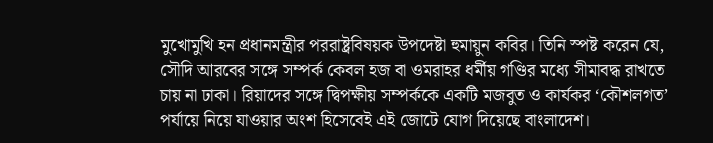মুখোমুখি হন প্রধানমন্ত্রীর পররাষ্ট্রবিষয়ক উপদেষ্টা হুমায়ুন কবির। তিনি স্পষ্ট করেন যে, সৌদি আরবের সঙ্গে সম্পর্ক কেবল হজ বা ওমরাহর ধর্মীয় গণ্ডির মধ্যে সীমাবদ্ধ রাখতে চায় না ঢাকা। রিয়াদের সঙ্গে দ্বিপক্ষীয় সম্পর্ককে একটি মজবুত ও কার্যকর ‘কৌশলগত’ পর্যায়ে নিয়ে যাওয়ার অংশ হিসেবেই এই জোটে যোগ দিয়েছে বাংলাদেশ।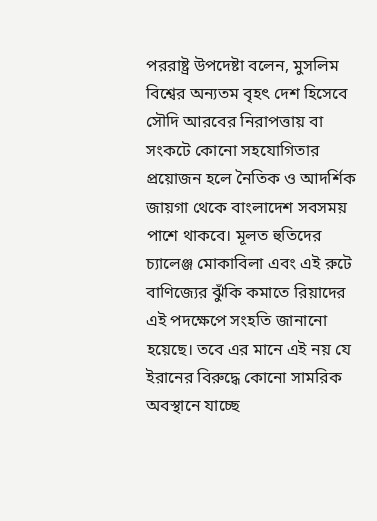পররাষ্ট্র উপদেষ্টা বলেন, মুসলিম বিশ্বের অন্যতম বৃহৎ দেশ হিসেবে সৌদি আরবের নিরাপত্তায় বা সংকটে কোনো সহযোগিতার প্রয়োজন হলে নৈতিক ও আদর্শিক জায়গা থেকে বাংলাদেশ সবসময় পাশে থাকবে। মূলত হুতিদের চ্যালেঞ্জ মোকাবিলা এবং এই রুটে বাণিজ্যের ঝুঁকি কমাতে রিয়াদের এই পদক্ষেপে সংহতি জানানো হয়েছে। তবে এর মানে এই নয় যে ইরানের বিরুদ্ধে কোনো সামরিক অবস্থানে যাচ্ছে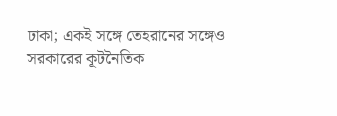ঢাকা; একই সঙ্গে তেহরানের সঙ্গেও সরকারের কূটনৈতিক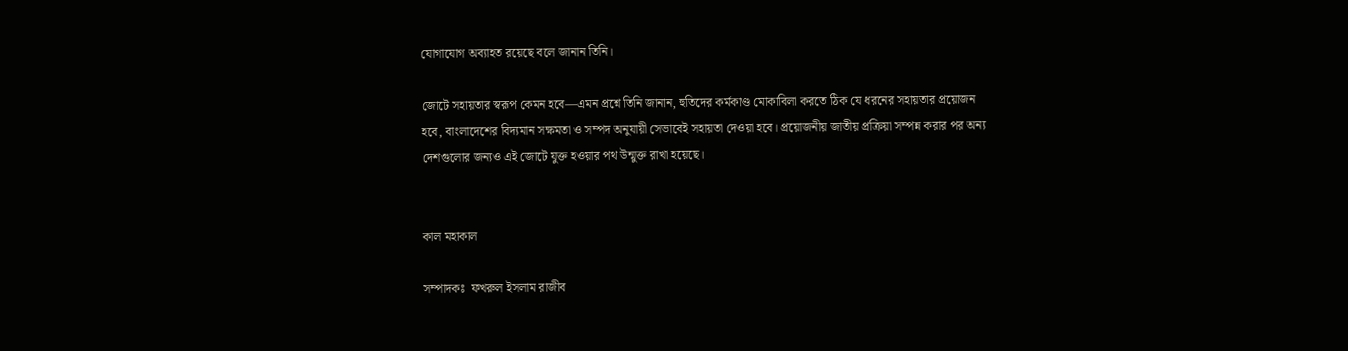যোগাযোগ অব্যাহত রয়েছে বলে জানান তিনি।

জোটে সহায়তার স্বরূপ কেমন হবে—এমন প্রশ্নে তিনি জানান, হুতিদের কর্মকাণ্ড মোকাবিলা করতে ঠিক যে ধরনের সহায়তার প্রয়োজন হবে, বাংলাদেশের বিদ্যমান সক্ষমতা ও সম্পদ অনুযায়ী সেভাবেই সহায়তা দেওয়া হবে। প্রয়োজনীয় জাতীয় প্রক্রিয়া সম্পন্ন করার পর অন্য দেশগুলোর জন্যও এই জোটে যুক্ত হওয়ার পথ উন্মুক্ত রাখা হয়েছে।


কাল মহাকাল

সম্পাদকঃ  ফখরুল ইসলাম রাজীব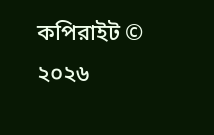কপিরাইট © ২০২৬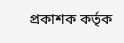প্রকাশক কর্তৃক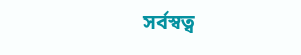সর্বস্বত্ব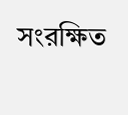সংরক্ষিত